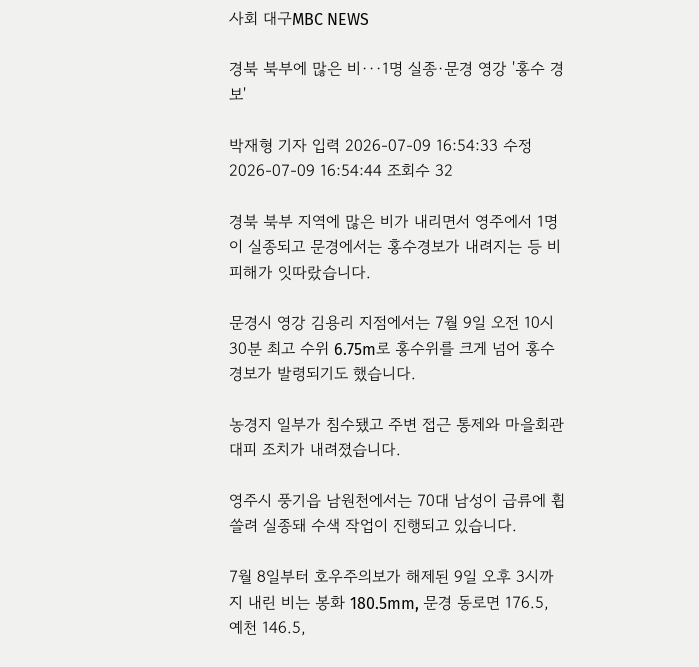사회 대구MBC NEWS

경북 북부에 많은 비···1명 실종·문경 영강 '홍수 경보'

박재형 기자 입력 2026-07-09 16:54:33 수정 2026-07-09 16:54:44 조회수 32

경북 북부 지역에 많은 비가 내리면서 영주에서 1명이 실종되고 문경에서는 홍수경보가 내려지는 등 비 피해가 잇따랐습니다.

문경시 영강 김용리 지점에서는 7월 9일 오전 10시 30분 최고 수위 6.75m로 홍수위를 크게 넘어 홍수경보가 발령되기도 했습니다.

농경지 일부가 침수됐고 주변 접근 통제와 마을회관 대피 조치가 내려졌습니다.

영주시 풍기읍 남원천에서는 70대 남성이 급류에 휩쓸려 실종돼 수색 작업이 진행되고 있습니다.

7월 8일부터 호우주의보가 해제된 9일 오후 3시까지 내린 비는 봉화 180.5mm, 문경 동로면 176.5, 예천 146.5,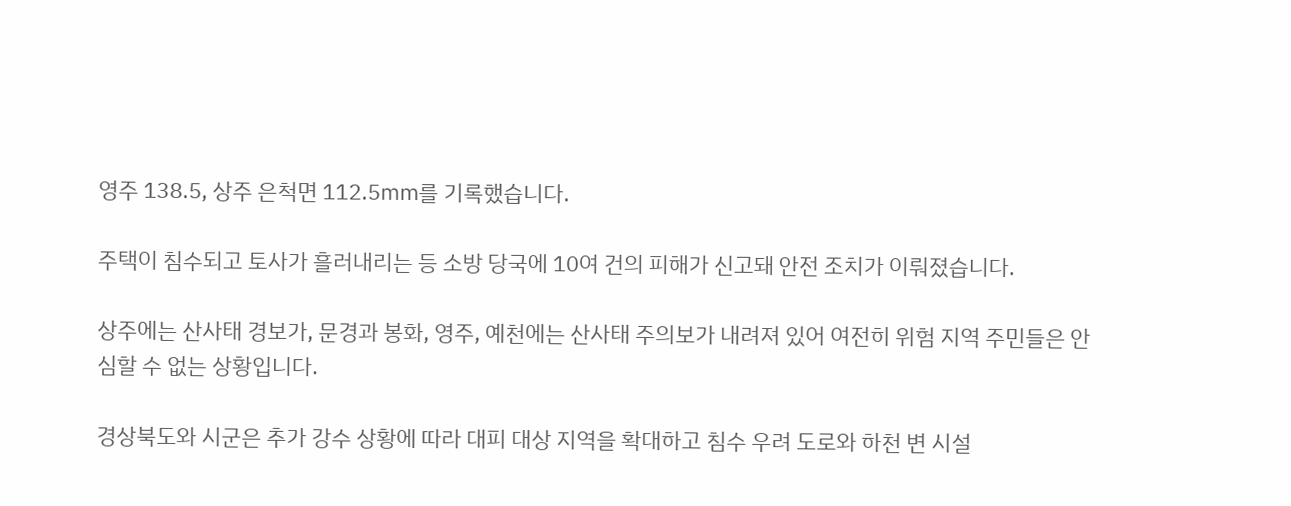영주 138.5, 상주 은척면 112.5㎜를 기록했습니다.

주택이 침수되고 토사가 흘러내리는 등 소방 당국에 10여 건의 피해가 신고돼 안전 조치가 이뤄졌습니다.

상주에는 산사태 경보가, 문경과 봉화, 영주, 예천에는 산사태 주의보가 내려져 있어 여전히 위험 지역 주민들은 안심할 수 없는 상황입니다.

경상북도와 시군은 추가 강수 상황에 따라 대피 대상 지역을 확대하고 침수 우려 도로와 하천 변 시설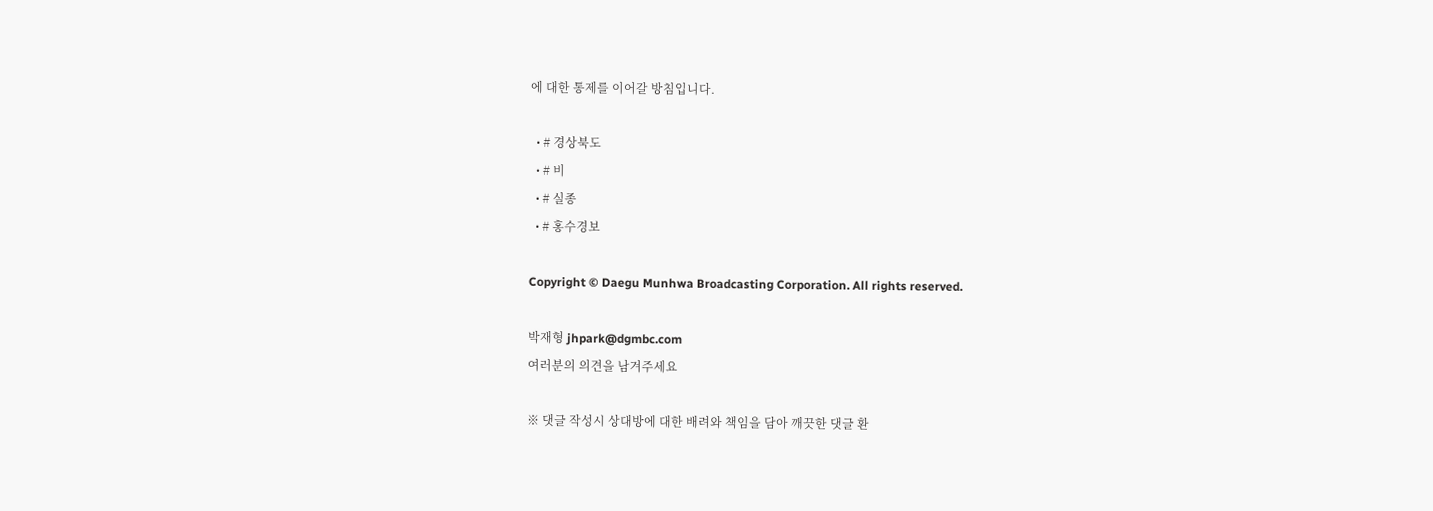에 대한 통제를 이어갈 방침입니다.

  • # 경상북도
  • # 비
  • # 실종
  • # 홍수경보

Copyright © Daegu Munhwa Broadcasting Corporation. All rights reserved.

박재형 jhpark@dgmbc.com
여러분의 의견을 남겨주세요

※ 댓글 작성시 상대방에 대한 배려와 책임을 담아 깨끗한 댓글 환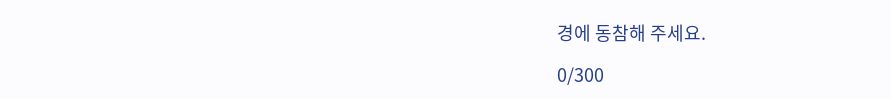경에 동참해 주세요.

0/300